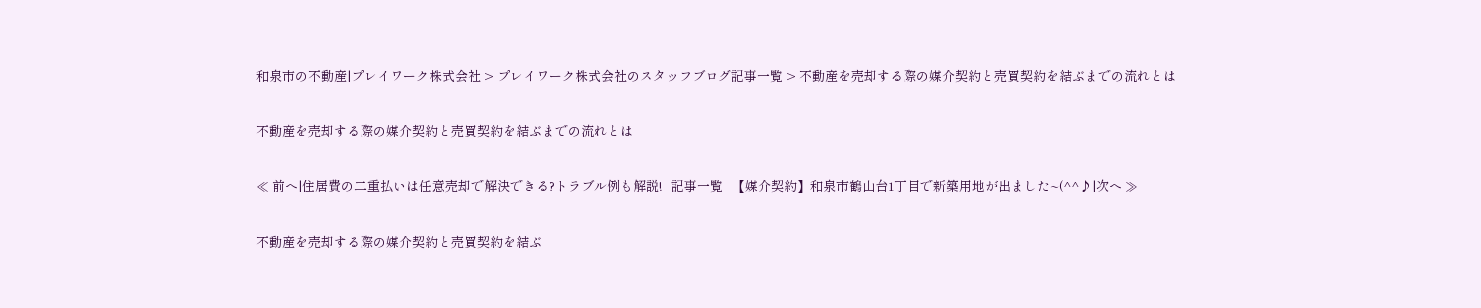和泉市の不動産|プレイワーク株式会社 > プレイワーク株式会社のスタッフブログ記事一覧 > 不動産を売却する際の媒介契約と売買契約を結ぶまでの流れとは

不動産を売却する際の媒介契約と売買契約を結ぶまでの流れとは

≪ 前へ|住居費の二重払いは任意売却で解決できる?トラブル例も解説!   記事一覧   【媒介契約】和泉市鶴山台1丁目で新築用地が出ました~(^^♪|次へ ≫

不動産を売却する際の媒介契約と売買契約を結ぶ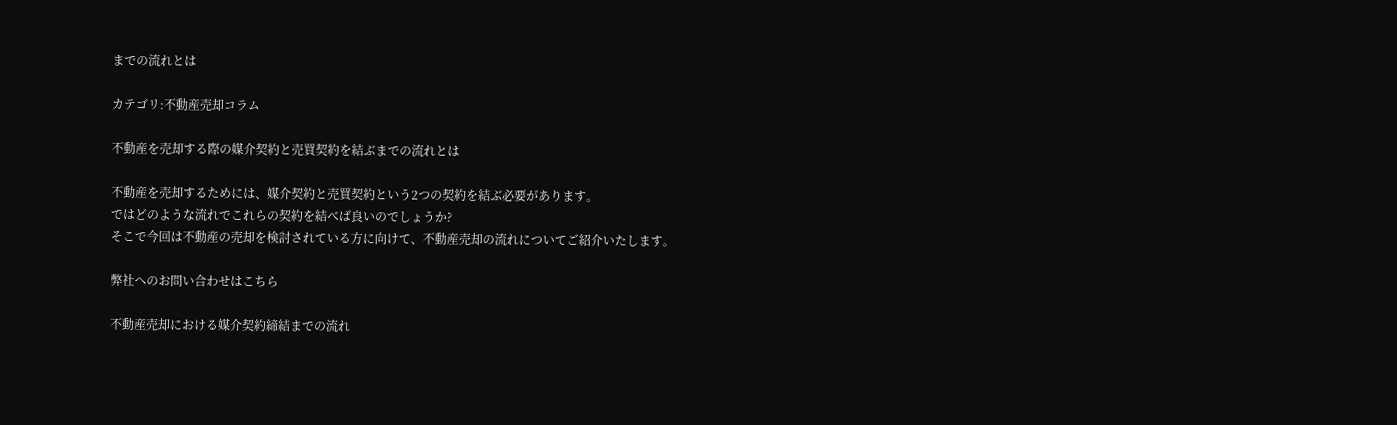までの流れとは

カテゴリ:不動産売却コラム

不動産を売却する際の媒介契約と売買契約を結ぶまでの流れとは

不動産を売却するためには、媒介契約と売買契約という2つの契約を結ぶ必要があります。
ではどのような流れでこれらの契約を結べば良いのでしょうか?
そこで今回は不動産の売却を検討されている方に向けて、不動産売却の流れについてご紹介いたします。

弊社へのお問い合わせはこちら

不動産売却における媒介契約締結までの流れ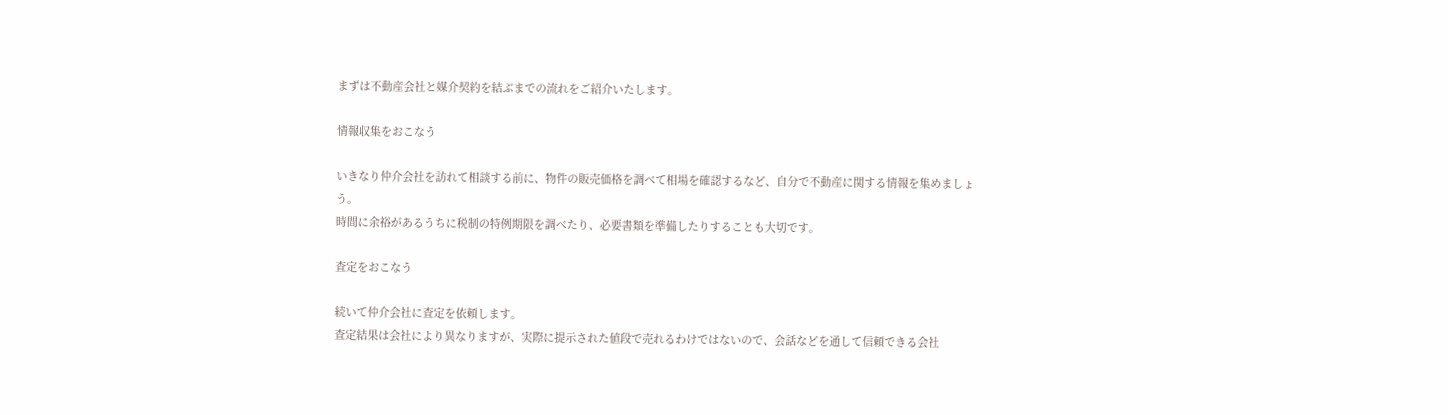まずは不動産会社と媒介契約を結ぶまでの流れをご紹介いたします。

情報収集をおこなう

いきなり仲介会社を訪れて相談する前に、物件の販売価格を調べて相場を確認するなど、自分で不動産に関する情報を集めましょう。
時間に余裕があるうちに税制の特例期限を調べたり、必要書類を準備したりすることも大切です。

査定をおこなう

続いて仲介会社に査定を依頼します。
査定結果は会社により異なりますが、実際に提示された値段で売れるわけではないので、会話などを通して信頼できる会社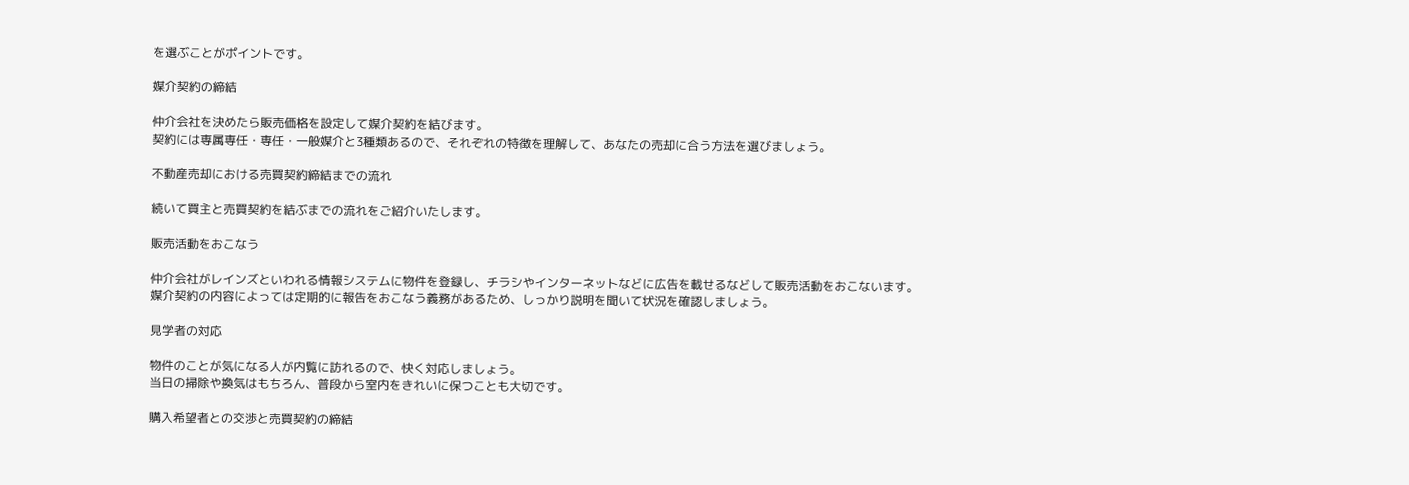を選ぶことがポイントです。

媒介契約の締結

仲介会社を決めたら販売価格を設定して媒介契約を結びます。
契約には専属専任・専任・一般媒介と3種類あるので、それぞれの特徴を理解して、あなたの売却に合う方法を選びましょう。

不動産売却における売買契約締結までの流れ

続いて買主と売買契約を結ぶまでの流れをご紹介いたします。

販売活動をおこなう

仲介会社がレインズといわれる情報システムに物件を登録し、チラシやインターネットなどに広告を載せるなどして販売活動をおこないます。
媒介契約の内容によっては定期的に報告をおこなう義務があるため、しっかり説明を聞いて状況を確認しましょう。

見学者の対応

物件のことが気になる人が内覧に訪れるので、快く対応しましょう。
当日の掃除や換気はもちろん、普段から室内をきれいに保つことも大切です。

購入希望者との交渉と売買契約の締結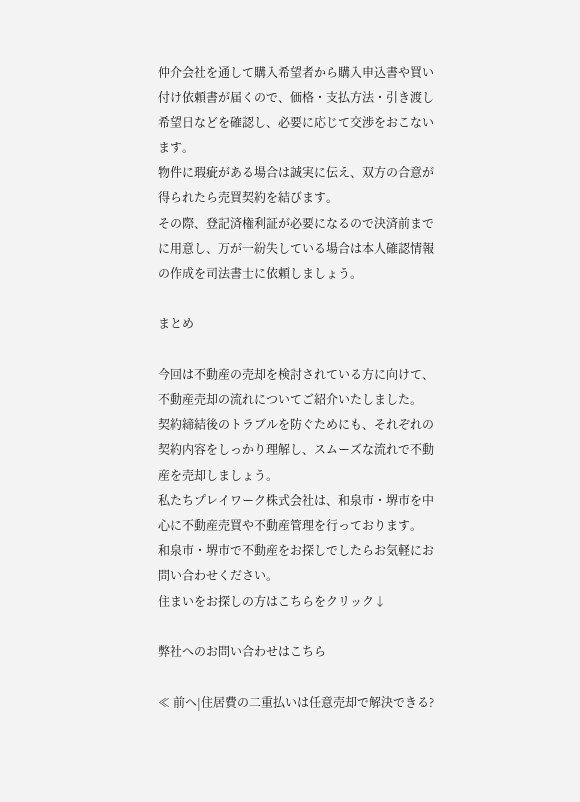仲介会社を通して購入希望者から購入申込書や買い付け依頼書が届くので、価格・支払方法・引き渡し希望日などを確認し、必要に応じて交渉をおこないます。
物件に瑕疵がある場合は誠実に伝え、双方の合意が得られたら売買契約を結びます。
その際、登記済権利証が必要になるので決済前までに用意し、万が一紛失している場合は本人確認情報の作成を司法書士に依頼しましょう。

まとめ

今回は不動産の売却を検討されている方に向けて、不動産売却の流れについてご紹介いたしました。
契約締結後のトラブルを防ぐためにも、それぞれの契約内容をしっかり理解し、スムーズな流れで不動産を売却しましょう。
私たちプレイワーク株式会社は、和泉市・堺市を中心に不動産売買や不動産管理を行っております。
和泉市・堺市で不動産をお探しでしたらお気軽にお問い合わせください。
住まいをお探しの方はこちらをクリック↓

弊社へのお問い合わせはこちら

≪ 前へ|住居費の二重払いは任意売却で解決できる?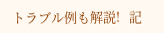トラブル例も解説!   記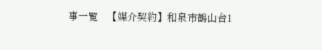事一覧   【媒介契約】和泉市鶴山台1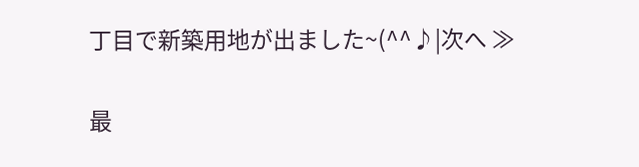丁目で新築用地が出ました~(^^♪|次へ ≫

最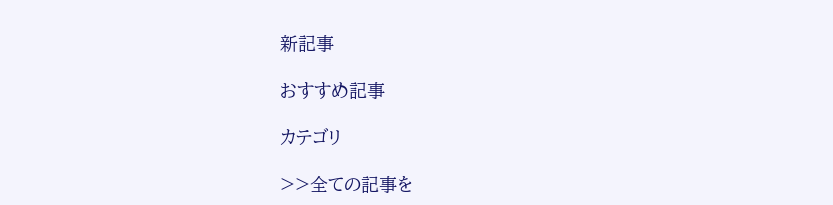新記事

おすすめ記事

カテゴリ

>>全ての記事を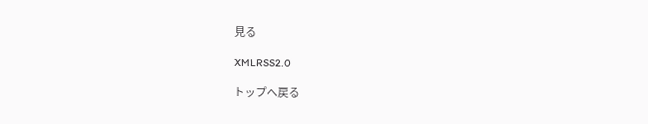見る

XMLRSS2.0

トップへ戻る